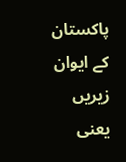پاکستان کے ایوان زیریں یعنی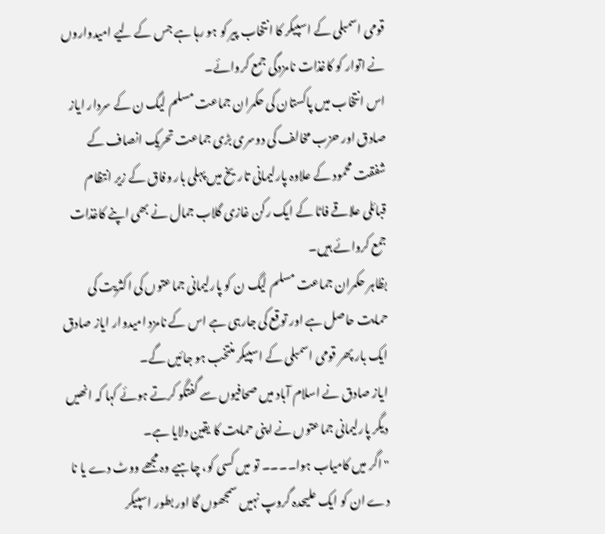قومی اسمبلی کے اسپیکر کا انتخاب پیر کو ہو رہا ہے جس کے لیے امیدواروں نے اتوار کو کاغذات نامزدگی جمع کروائے۔
اس انتخاب میں پاکستان کی حکمران جماعت مسلم لیگ ن کے سردار ایاز صادق اور حزب مخالف کی دوسری بڑی جماعت تحریک انصاف کے شفقت محمود کے علاوہ پارلیمانی تاریخ میں پہلی بار وفاق کے زیر انتظام قبائلی علاقے فاٹا کے ایک رکن غازی گلاب جمال نے بھی اپنے کاغذات جمع کروائے ہیں۔
بظاہر حکمران جماعت مسلم لیگ ن کو پارلیمانی جماعتوں کی اکثریت کی حمایت حاصل ہے اور توقع کی جارہی ہے اس کے نامزد امیدوار ایاز صادق ایک بار پھر قومی اسمبلی کے اسپیکر منتخب ہو جائیں گے۔
ایاز صادق نے اسلام آباد میں صحافیوں سے گفتگو کرتے ہوئے کہا کہ انھیں دیگر پارلیمانی جماعتوں نے اپنی حمایت کا یقین دلایا ہے۔
" اگر میں کامیاب ہوا۔۔۔۔ تو میں کسی کو، چاہیے وہ مجھے ووٹ دے یا نا دے ان کو ایک علیحدہ گروپ نہیں سمجھوں گا اور بطور اسپیکر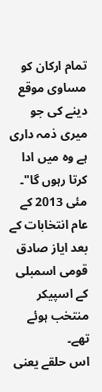تمام ارکان کو مساوی موقع دینے کی جو میری ذمہ داری ہے وہ میں ادا کرتا رہوں گا"۔
مئی 2013 کے عام انتخابات کے بعد ایاز صادق قومی اسمبلی کے اسپیکر منتخب ہوئے تھے۔
اس حلقے یعنی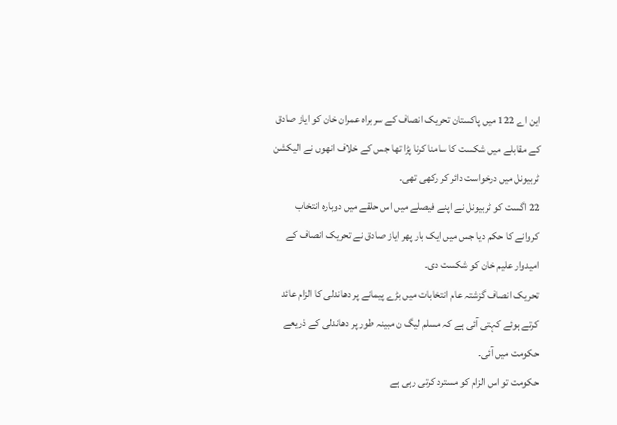این اے 122 میں پاکستان تحریک انصاف کے سربراہ عمران خان کو ایاز صادق کے مقابلے میں شکست کا سامنا کرنا پڑا تھا جس کے خلاف انھوں نے الیکشن ٹربیونل میں درخواست دائر کر رکھی تھی۔
22 اگست کو ٹربیونل نے اپنے فیصلے میں اس حلقے میں دوبارہ انتخاب کروانے کا حکم دیا جس میں ایک بار پھر ایاز صادق نے تحریک انصاف کے امیدوار علیم خان کو شکست دی۔
تحریک انصاف گزشتہ عام انتخابات میں بڑے پیمانے پر دھاندلی کا الزام عائد کرتے ہوئے کہتی آئی ہے کہ مسلم لیگ ن مبینہ طور پر دھاندلی کے ذریعے حکومت میں آئی۔
حکومت تو اس الزام کو مسترد کرتی رہی ہے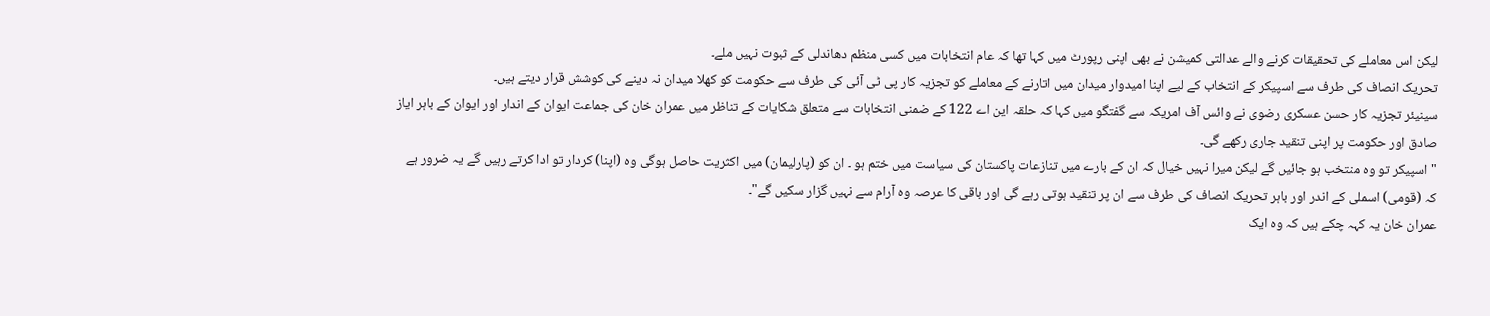لیکن اس معاملے کی تحقیقات کرنے والے عدالتی کمیشن نے بھی اپنی رپورٹ میں کہا تھا کہ عام انتخابات میں کسی منظم دھاندلی کے ثبوت نہیں ملے۔
تحریک انصاف کی طرف سے اسپیکر کے انتخاب کے لیے اپنا امیدوار میدان میں اتارنے کے معاملے کو تجزیہ کار پی ٹی آئی کی طرف سے حکومت کو کھلا میدان نہ دینے کی کوشش قرار دیتے ہیں۔
سینیئر تجزیہ کار حسن عسکری رضوی نے وائس آف امریکہ سے گفتگو میں کہا کہ حلقہ این اے 122 کے ضمنی انتخابات سے متعلق شکایات کے تناظر میں عمران خان کی جماعت ایوان کے اندار اور ایوان کے باہر ایاز صادق اور حکومت پر اپنی تنقید جاری رکھے گی۔
" اسپیکر تو وہ منتخب ہو جائیں گے لیکن میرا نہیں خیال کہ ان کے بارے میں تنازعات پاکستان کی سیاست میں ختم ہو ۔ ان کو (پارلیمان) میں اکثریت حاصل ہوگی وہ (اپنا) کردار تو ادا کرتے رہیں گے یہ ضرور ہے کہ (قومی) اسملی کے اندر اور باہر تحریک انصاف کی طرف سے ان پر تنقید ہوتی رہے گی اور باقی کا عرصہ وہ آرام سے نہیں گزار سکیں گے"۔
عمران خان یہ کہہ چکے ہیں کہ وہ ایک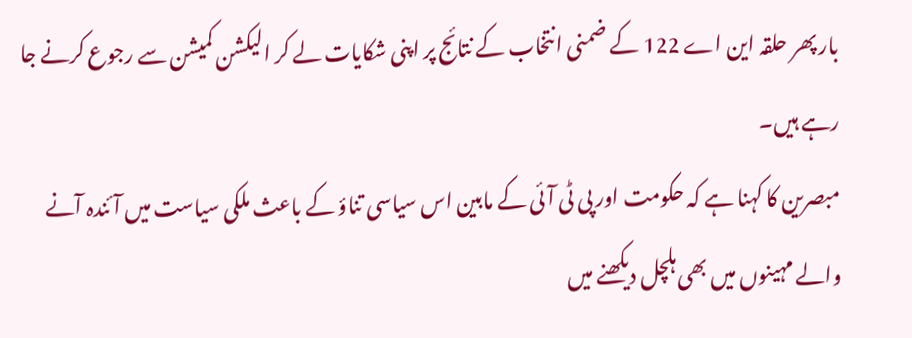بار پھر حلقہ این اے 122 کے ضمنی انتخاب کے نتائج پر اپنی شکایات لے کر الیکشن کمیشن سے رجوع کرنے جا رہے ہیں۔
مبصرین کا کہنا ہے کہ حکومت اور پی ٹی آئی کے مابین اس سیاسی تناؤ کے باعث ملکی سیاست میں آئندہ آنے والے مہینوں میں بھی ہلچل دیکھنے میں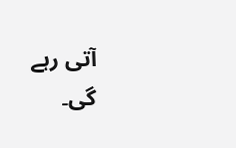آتی رہے گی۔